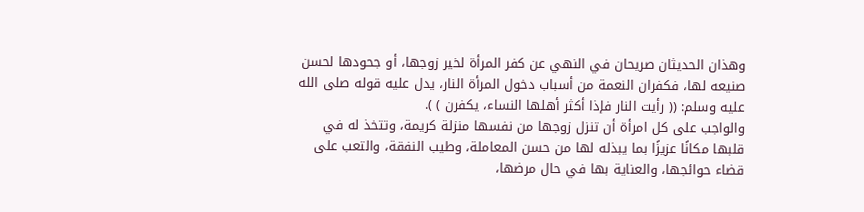وهذان الحديثان صريحان في النهي عن كفر المرأة لخير زوجها، أو جحودها لحسن صنيعه لها، فكفران النعمة من أسباب دخول المرأة النار، يدل عليه قوله صلى الله عليه وسلم: (( رأيت النار فإذا أكثر أهلها النساء، يكفرن ) ).
والواجب على كل امرأة أن تنزل زوجها من نفسها منزلة كريمة، وتتخذ له في قلبها مكانًا عزيزًا بما يبذله لها من حسن المعاملة، وطيب النفقة، والتعب على قضاء حوائجها، والعناية بها في حال مرضها،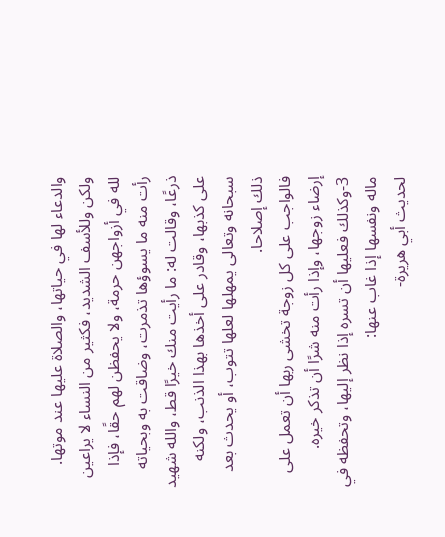والدعاء لها في حياتها، والصلاة عليها عند موتها.
ولكن وللأسف الشديد، فكثير من النساء لا يراعين لله في أزواجهن حرمة، ولا يحفظن لهم حقًا، فإذا رأت منه ما يسوؤها تذمرت، وضاقت به وبحياته ذرعًا، وقالت له: ما رأيت منك خيرًا قط، والله شهيد على كذبها، وقادر على أخذها بهذا الذنب، ولكنه سبحانه وتعالى يمهلها لعلها تتوب، أو يحدث بعد ذلك إصلاحا.
فالواجب على كل زوجة تخشى ربها أن تعمل على إرضاء زوجها، وإذا رأت منه شرًا أن تذكر خيره.
3-وكذلك فعليها أن تسره إذا نظر إليها، وتحفظه في ماله ونفسها إذا غاب عنها:
لحديث أبي هريرة-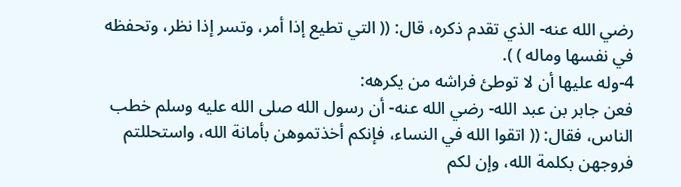رضي الله عنه- الذي تقدم ذكره، قال: (( التي تطيع إذا أمر، وتسر إذا نظر، وتحفظه في نفسها وماله ) ).
4-وله عليها أن لا توطئ فراشه من يكرهه:
فعن جابر بن عبد الله- رضي الله عنه- أن رسول الله صلى الله عليه وسلم خطب الناس، فقال: (( اتقوا الله في النساء، فإنكم أخذتموهن بأمانة الله، واستحللتم فروجهن بكلمة الله، وإن لكم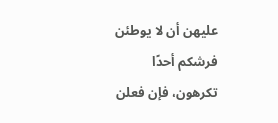عليهن أن لا يوطئن فرشكم أحدًا تكرهون، فإن فعلن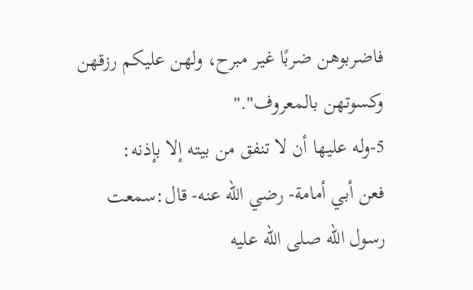فاضربوهن ضربًا غير مبرح، ولهن عليكم رزقهن وكسوتهن بالمعروف"."
5-وله عليها أن لا تنفق من بيته إلا بإذنه:
فعن أبي أمامة- رضي الله عنه- قال:سمعت رسول الله صلى الله عليه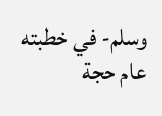وسلم- في خطبته عام حجة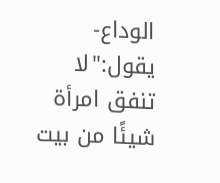الوداع- يقول:"لا تنفق امرأة شيئًا من بيت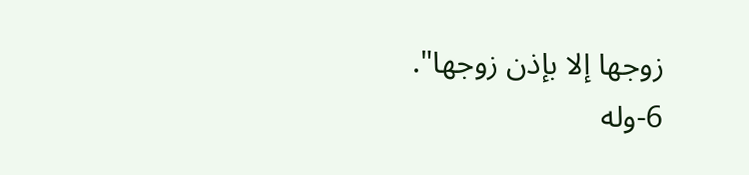زوجها إلا بإذن زوجها".
6-وله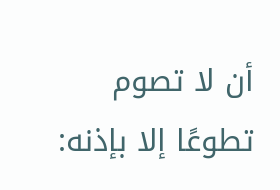أن لا تصوم تطوعًا إلا بإذنه: